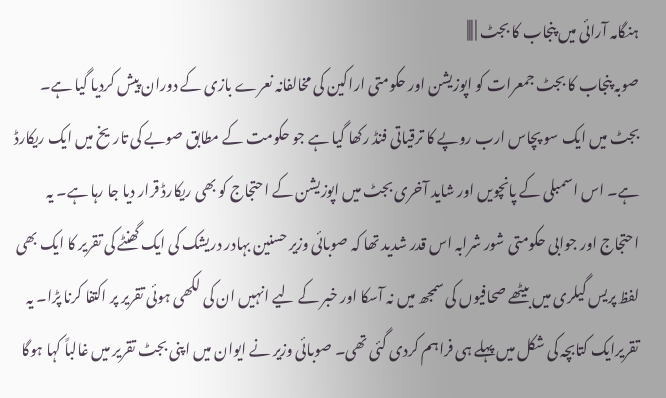ہنگامہ آرائی میں پنجاب کا بجٹ | |||
صوبہ پنجاب کا بجٹ جمعرات کو اپوزیشن اور حکومتی اراکین کی مخالفانہ نعرے بازی کے دوران پیش کردیا گیا ہے۔ بجٹ میں ایک سو پچاس ارب روپے کا ترقیاتی فنڈ رکھا گیا ہے جو حکومت کے مطابق صوبے کی تاریخ میں ایک ریکارڈ ہے۔ اس اسمبلی کے پانچویں اور شاید آخری بجٹ میں اپوزیشن کے احتجاج کو بھی ریکارڈ قرار دیا جا رہا ہے۔ یہ احتجاج اور جوابی حکومتی شور شرابہ اس قدر شدید تھا کہ صوبائی وزیر حسنین بہادر دریشک کی ایک گھنٹے کی تقریر کا ایک بھی لفظ پریس گیلری میں بیٹھے صحافیوں کی سمجھ میں نہ آسکا اور خبر کے لیے انہیں ان کی لکھی ہوئی تقریر پر اکتفا کرنا پڑا۔ یہ تقریرایک کتابچہ کی شکل میں پہلے ہی فراہم کردی گئی تھی۔ صوبائی وزیر نے ایوان میں اپنی بجٹ تقریر میں غالباً کہا ہوگا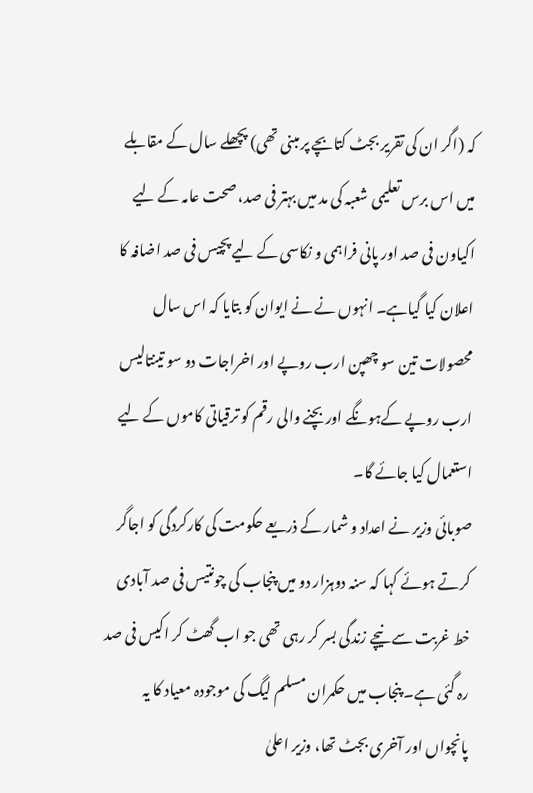کہ (اگر ان کی تقریر بجٹ کتابچے پر مبنی تھی) پچھلے سال کے مقابلے میں اس برس تعلیمی شعبہ کی مد میں بہتر فی صد، صحت عامہ کے لیے اکیاون فی صد اور پانی فراہمی و نکاسی کے لیے پچیس فی صد اضافہ کا اعلان کیا گیاہے۔ انہوں نے نے ایوان کو بتایا کہ اس سال محصولات تین سو چھپن ارب روپے اور اخراجات دو سو تینتالیس ارب روپے کےہونگے اور بچنے والی رقم کو ترقیاتی کاموں کے لیے استعمال کیا جائے گا۔
صوبائی وزیر نے اعداد و شمار کے ذریعے حکومت کی کارکردگی کو اجاگر کرتے ہوئے کہا کہ سنہ دوہزار دو میں پنجاب کی چونتیس فی صد آبادی خط غربت سے نیچے زندگی بسر کر رہی تھی جو اب گھٹ کر اکیس فی صد رہ گئی ہے۔ پنجاب میں حکمران مسلم لیگ کی موجودہ معیاد کا یہ پانچواں اور آخری بجٹ تھا، وزیر اعلیٰ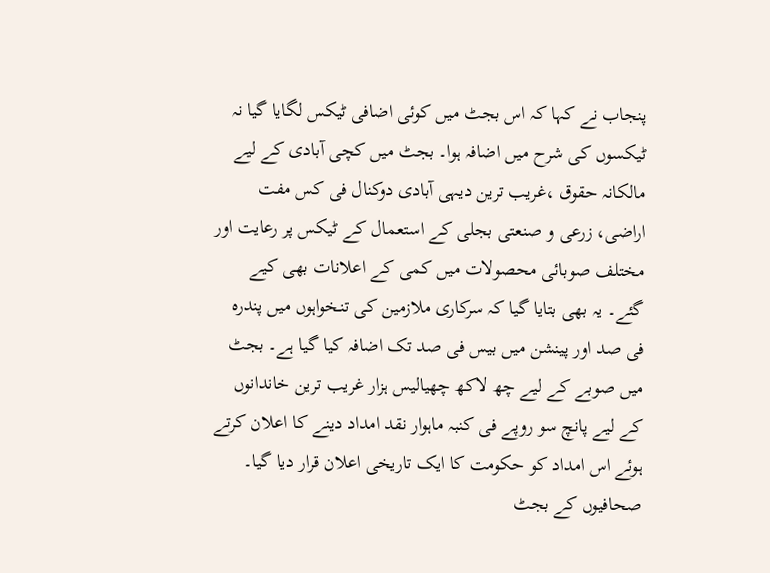پنجاب نے کہا کہ اس بجٹ میں کوئی اضافی ٹیکس لگایا گیا نہ ٹیکسوں کی شرح میں اضافہ ہوا۔ بجٹ میں کچی آبادی کے لیے مالکانہ حقوق ،غریب ترین دیہی آبادی دوکنال فی کس مفت اراضی، زرعی و صنعتی بجلی کے استعمال کے ٹیکس پر رعایت اور مختلف صوبائی محصولات میں کمی کے اعلانات بھی کیے گئے۔ یہ بھی بتایا گیا کہ سرکاری ملازمین کی تنـخواہوں میں پندرہ فی صد اور پینشن میں بیس فی صد تک اضافہ کیا گیا ہے۔ بجٹ میں صوبے کے لیے چھ لاکھ چھیالیس ہزار غریب ترین خاندانوں کے لیے پانچ سو روپے فی کنبہ ماہوار نقد امداد دینے کا اعلان کرتے ہوئے اس امداد کو حکومت کا ایک تاریخی اعلان قرار دیا گیا۔ صحافیوں کے بجٹ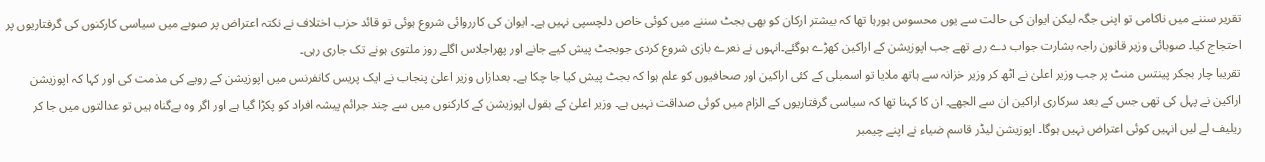تقریر سننے میں ناکامی تو اپنی جگہ لیکن ایوان کی حالت سے یوں محسوس ہورہا تھا کہ بیشتر ارکان کو بھی بجٹ سننے میں کوئی خاص دلچسپی نہیں ہے۔ ایوان کی کارروائی شروع ہوئی تو قائد حزب اختلاف نے نکتہ اعتراض پر صوبے میں سیاسی کارکنوں کی گرفتاریوں پر احتجاج کیا۔ صوبائی وزیر قانون راجہ بشارت جواب دے رہے تھے جب اپوزیشن کے اراکین کھڑے ہوگئے۔انہوں نے نعرے بازی شروع کردی جوبجٹ پیش کیے جانے اور پھراجلاس اگلے روز ملتوی ہونے تک جاری رہی۔
تقریبا چار بجکر پینتس منٹ پر جب وزیر اعلیٰ نے اٹھ کر وزیر خزانہ سے ہاتھ ملایا تو اسمبلی کے کئی اراکین اور صحافیوں کو علم ہوا کہ بجٹ پیش کیا جا چکا ہے۔ بعدازاں وزیر اعلیٰ پنجاب نے ایک پریس کانفرنس میں اپوزیشن کے رویے کی مذمت کی اور کہا کہ اپوزیشن اراکین نے پہل کی تھی جس کے بعد سرکاری اراکین ان سے الجھے۔ ان کا کہنا تھا کہ سیاسی گرفتاریوں کے الزام میں کوئی صداقت نہیں ہے۔ وزیر اعلیٰ کے بقول اپوزیشن کے کارکنوں میں سے چند جرائم پیشہ افراد کو پکڑا گیا ہے اور اگر وہ بےگناہ ہیں تو عدالتوں میں جا کر ریلیف لے لیں انہیں کوئی اعتراض نہیں ہوگا۔ اپوزیشن لیڈر قاسم ضیاء نے اپنے چیمبر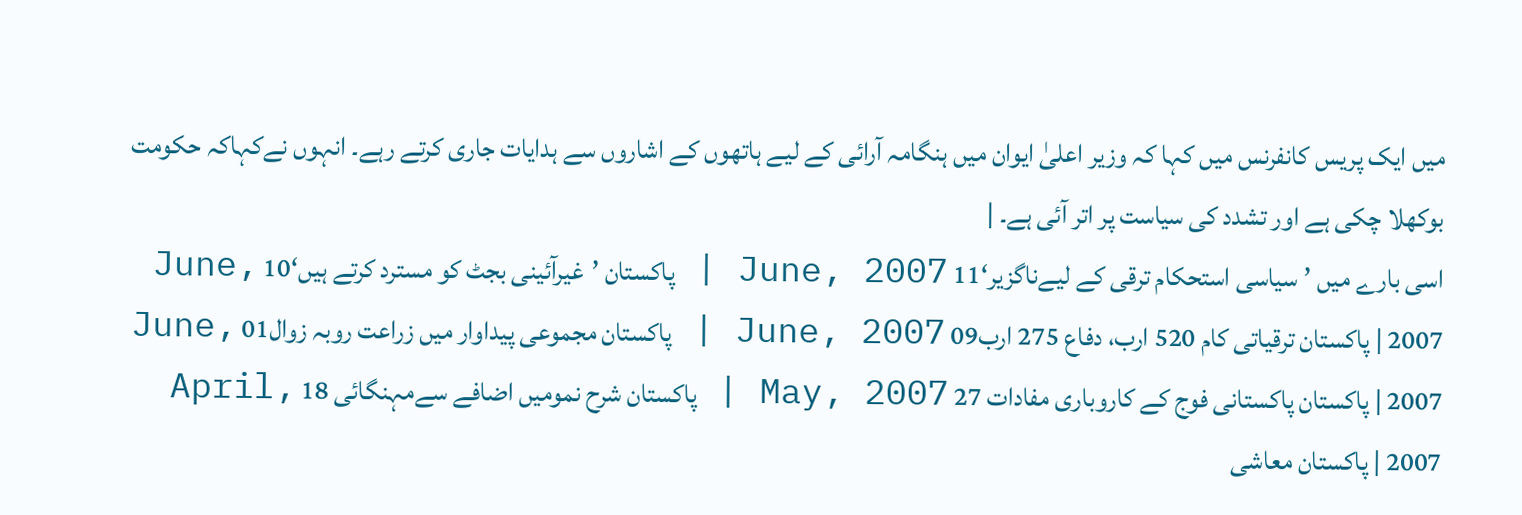میں ایک پریس کانفرنس میں کہا کہ وزیر اعلیٰ ایوان میں ہنگامہ آرائی کے لیے ہاتھوں کے اشاروں سے ہدایات جاری کرتے رہے۔ انہوں نےکہاکہ حکومت بوکھلا چکی ہے اور تشدد کی سیاست پر اتر آئی ہے۔ |
اسی بارے میں ’سیاسی استحکام ترقی کے لیےناگزیر‘11 June, 2007 | پاکستان ’غیرآئینی بجٹ کو مسترد کرتے ہیں‘10 June, 2007 | پاکستان ترقیاتی کام 520 ارب، دفاع 275 ارب09 June, 2007 | پاکستان مجموعی پیداوار میں زراعت روبہ زوال01 June, 2007 | پاکستان پاکستانی فوج کے کاروباری مفادات 27 May, 2007 | پاکستان شرح نمومیں اضافے سےمہنگائی 18 April, 2007 | پاکستان معاشی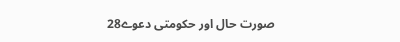صورت حال اور حکومتی دعوے28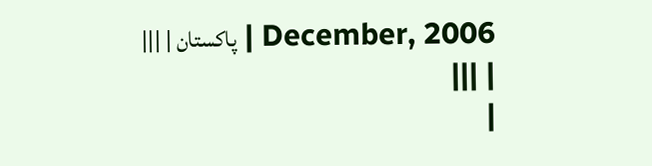December, 2006 | پاکستان | |||
| |||
|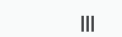|||